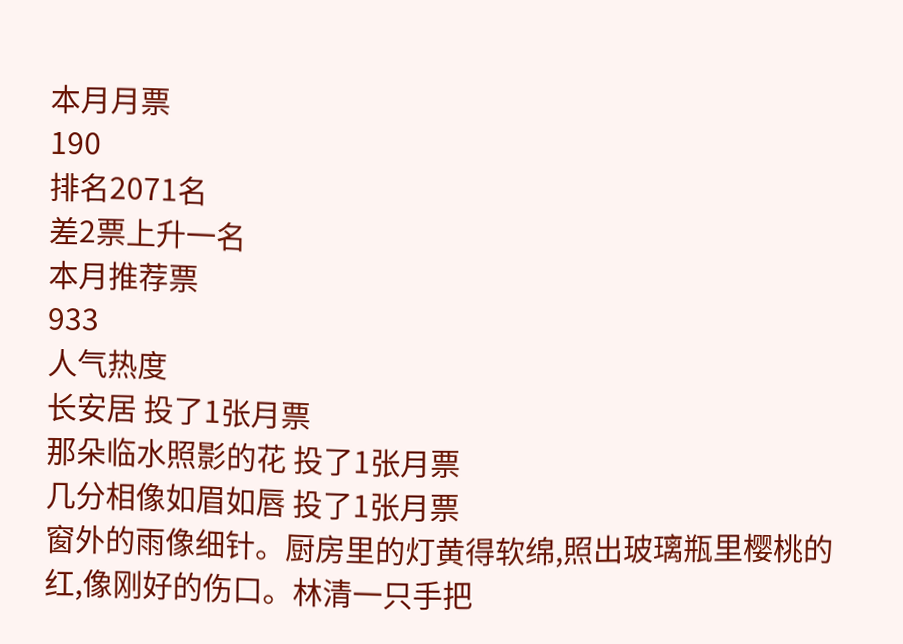本月月票
190
排名2071名
差2票上升一名
本月推荐票
933
人气热度
长安居 投了1张月票
那朵临水照影的花 投了1张月票
几分相像如眉如唇 投了1张月票
窗外的雨像细针。厨房里的灯黄得软绵,照出玻璃瓶里樱桃的红,像刚好的伤口。林清一只手把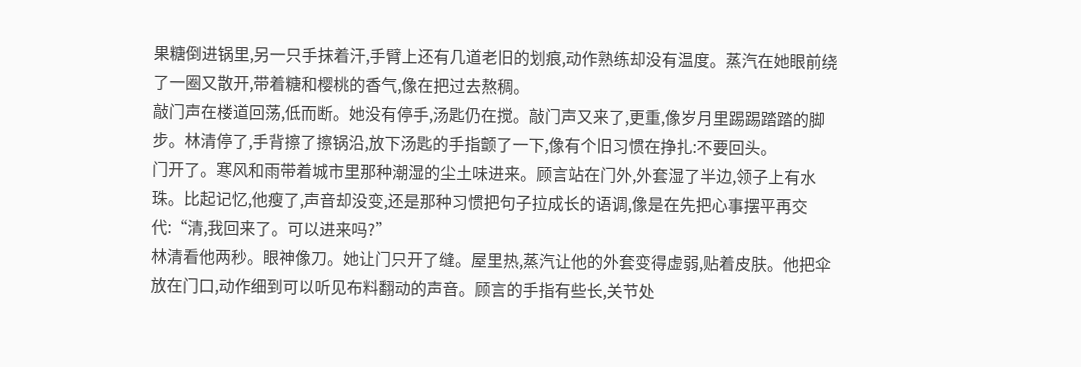果糖倒进锅里,另一只手抹着汗,手臂上还有几道老旧的划痕,动作熟练却没有温度。蒸汽在她眼前绕了一圈又散开,带着糖和樱桃的香气,像在把过去熬稠。
敲门声在楼道回荡,低而断。她没有停手,汤匙仍在搅。敲门声又来了,更重,像岁月里踢踢踏踏的脚步。林清停了,手背擦了擦锅沿,放下汤匙的手指颤了一下,像有个旧习惯在挣扎:不要回头。
门开了。寒风和雨带着城市里那种潮湿的尘土味进来。顾言站在门外,外套湿了半边,领子上有水珠。比起记忆,他瘦了,声音却没变,还是那种习惯把句子拉成长的语调,像是在先把心事摆平再交代:“清,我回来了。可以进来吗?”
林清看他两秒。眼神像刀。她让门只开了缝。屋里热,蒸汽让他的外套变得虚弱,贴着皮肤。他把伞放在门口,动作细到可以听见布料翻动的声音。顾言的手指有些长,关节处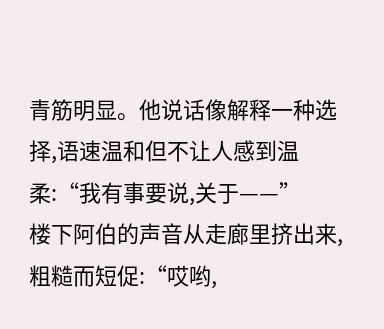青筋明显。他说话像解释一种选择,语速温和但不让人感到温柔:“我有事要说,关于——”
楼下阿伯的声音从走廊里挤出来,粗糙而短促:“哎哟,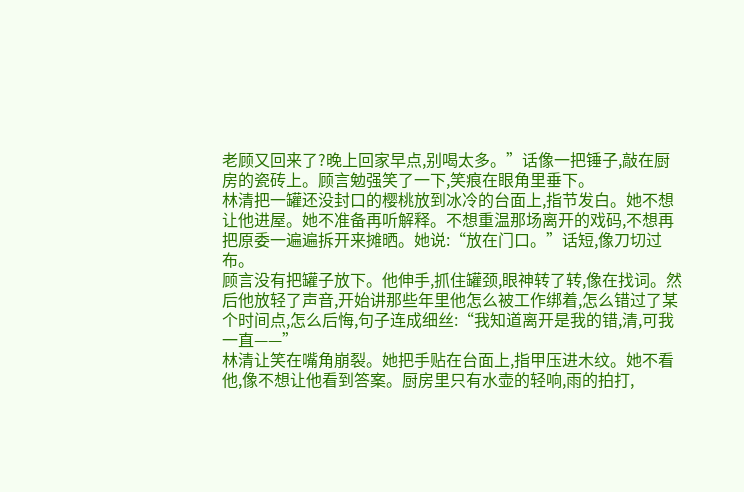老顾又回来了?晚上回家早点,别喝太多。”话像一把锤子,敲在厨房的瓷砖上。顾言勉强笑了一下,笑痕在眼角里垂下。
林清把一罐还没封口的樱桃放到冰冷的台面上,指节发白。她不想让他进屋。她不准备再听解释。不想重温那场离开的戏码,不想再把原委一遍遍拆开来摊晒。她说:“放在门口。”话短,像刀切过布。
顾言没有把罐子放下。他伸手,抓住罐颈,眼神转了转,像在找词。然后他放轻了声音,开始讲那些年里他怎么被工作绑着,怎么错过了某个时间点,怎么后悔,句子连成细丝:“我知道离开是我的错,清,可我一直——”
林清让笑在嘴角崩裂。她把手贴在台面上,指甲压进木纹。她不看他,像不想让他看到答案。厨房里只有水壶的轻响,雨的拍打,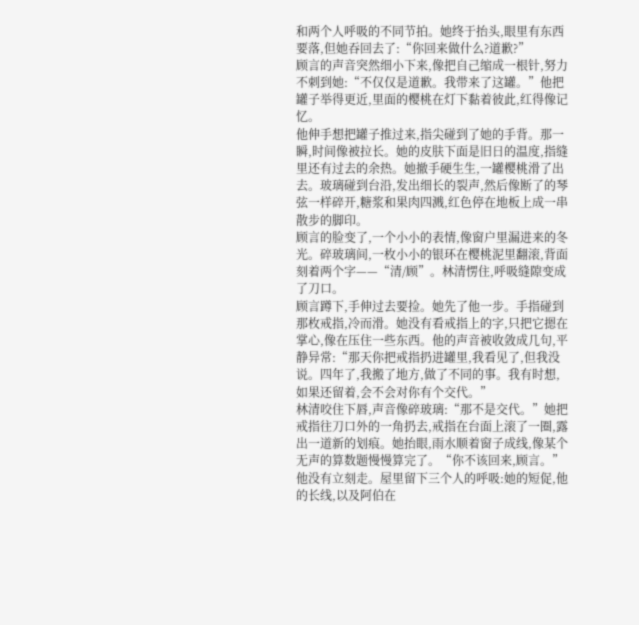和两个人呼吸的不同节拍。她终于抬头,眼里有东西要落,但她吞回去了:“你回来做什么?道歉?”
顾言的声音突然细小下来,像把自己缩成一根针,努力不刺到她:“不仅仅是道歉。我带来了这罐。”他把罐子举得更近,里面的樱桃在灯下黏着彼此,红得像记忆。
他伸手想把罐子推过来,指尖碰到了她的手背。那一瞬,时间像被拉长。她的皮肤下面是旧日的温度,指缝里还有过去的余热。她撤手硬生生,一罐樱桃滑了出去。玻璃碰到台沿,发出细长的裂声,然后像断了的琴弦一样碎开,糖浆和果肉四溅,红色停在地板上成一串散步的脚印。
顾言的脸变了,一个小小的表情,像窗户里漏进来的冬光。碎玻璃间,一枚小小的银环在樱桃泥里翻滚,背面刻着两个字——“清/顾”。林清愣住,呼吸缝隙变成了刀口。
顾言蹲下,手伸过去要捡。她先了他一步。手指碰到那枚戒指,冷而滑。她没有看戒指上的字,只把它摁在掌心,像在压住一些东西。他的声音被收敛成几句,平静异常:“那天你把戒指扔进罐里,我看见了,但我没说。四年了,我搬了地方,做了不同的事。我有时想,如果还留着,会不会对你有个交代。”
林清咬住下唇,声音像碎玻璃:“那不是交代。”她把戒指往刀口外的一角扔去,戒指在台面上滚了一圈,露出一道新的划痕。她抬眼,雨水顺着窗子成线,像某个无声的算数题慢慢算完了。“你不该回来,顾言。”
他没有立刻走。屋里留下三个人的呼吸:她的短促,他的长线,以及阿伯在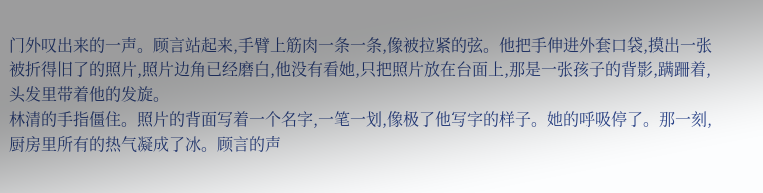门外叹出来的一声。顾言站起来,手臂上筋肉一条一条,像被拉紧的弦。他把手伸进外套口袋,摸出一张被折得旧了的照片,照片边角已经磨白,他没有看她,只把照片放在台面上,那是一张孩子的背影,蹒跚着,头发里带着他的发旋。
林清的手指僵住。照片的背面写着一个名字,一笔一划,像极了他写字的样子。她的呼吸停了。那一刻,厨房里所有的热气凝成了冰。顾言的声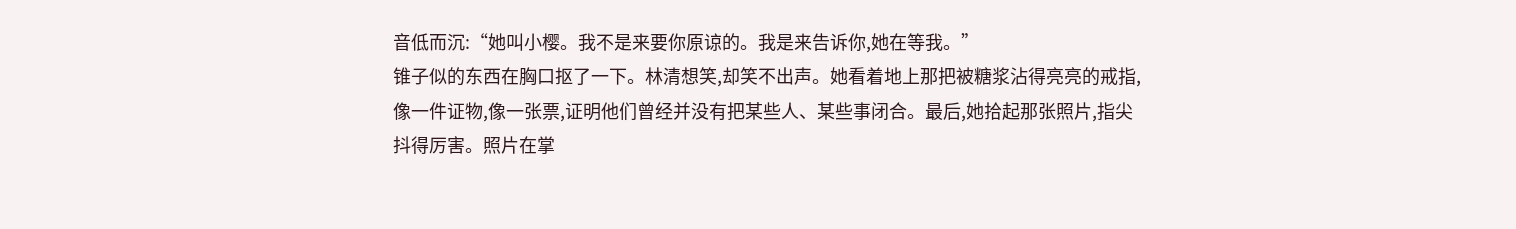音低而沉:“她叫小樱。我不是来要你原谅的。我是来告诉你,她在等我。”
锥子似的东西在胸口抠了一下。林清想笑,却笑不出声。她看着地上那把被糖浆沾得亮亮的戒指,像一件证物,像一张票,证明他们曾经并没有把某些人、某些事闭合。最后,她拾起那张照片,指尖抖得厉害。照片在掌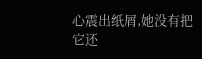心震出纸屑,她没有把它还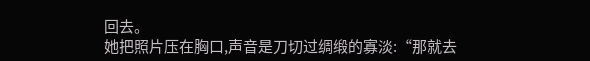回去。
她把照片压在胸口,声音是刀切过绸缎的寡淡:“那就去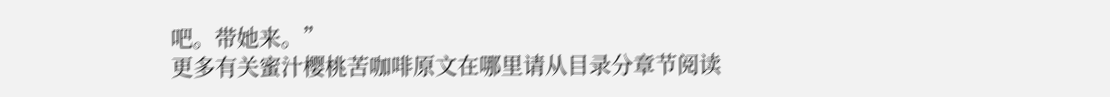吧。带她来。”
更多有关蜜汁樱桃苦咖啡原文在哪里请从目录分章节阅读